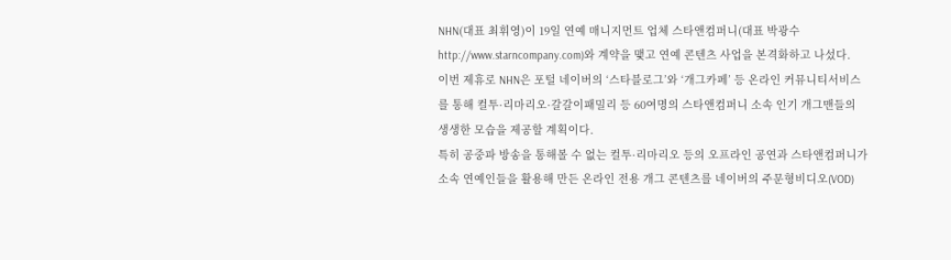NHN(대표 최휘영)이 19일 연예 매니지먼트 업체 스타앤컴퍼니(대표 박광수 http://www.starncompany.com)와 계약을 맺고 연예 콘텐츠 사업을 본격화하고 나섰다.
이번 제휴로 NHN은 포털 네이버의 ‘스타블로그’와 ‘개그카페’ 등 온라인 커뮤니티서비스를 통해 컬투·리마리오·갈갈이패밀리 등 60여명의 스타앤컴퍼니 소속 인기 개그맨들의 생생한 모습을 제공할 계획이다.
특히 공중파 방송을 통해볼 수 없는 컬투·리마리오 등의 오프라인 공연과 스타앤컴퍼니가 소속 연예인들을 활용해 만든 온라인 전용 개그 콘텐츠를 네이버의 주문형비디오(VOD)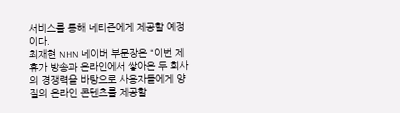서비스를 통해 네티즌에게 제공할 예정이다.
최재현 NHN 네이버 부문장은 “이번 제휴가 방송과 온라인에서 쌓아온 두 회사의 경쟁력을 바탕으로 사용자들에게 양질의 온라인 콘텐츠를 제공할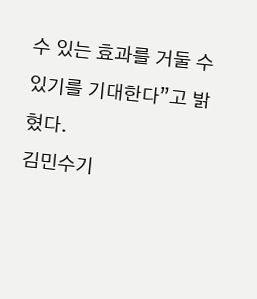수 있는 효과를 거둘 수 있기를 기대한다”고 밝혔다.
김민수기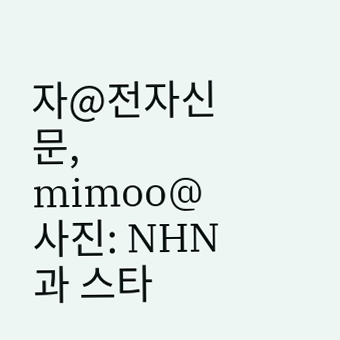자@전자신문, mimoo@
사진: NHN과 스타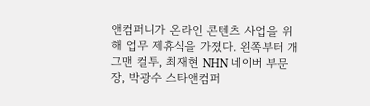앤컴퍼니가 온라인 콘텐츠 사업을 위해 업무 제휴식을 가졌다. 왼쪽부터 개그맨 컬투, 최재현 NHN 네이버 부문장, 박광수 스타앤컴퍼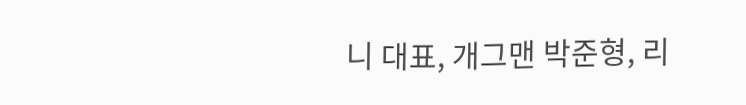니 대표, 개그맨 박준형, 리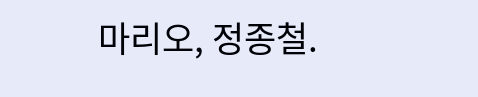마리오, 정종철.